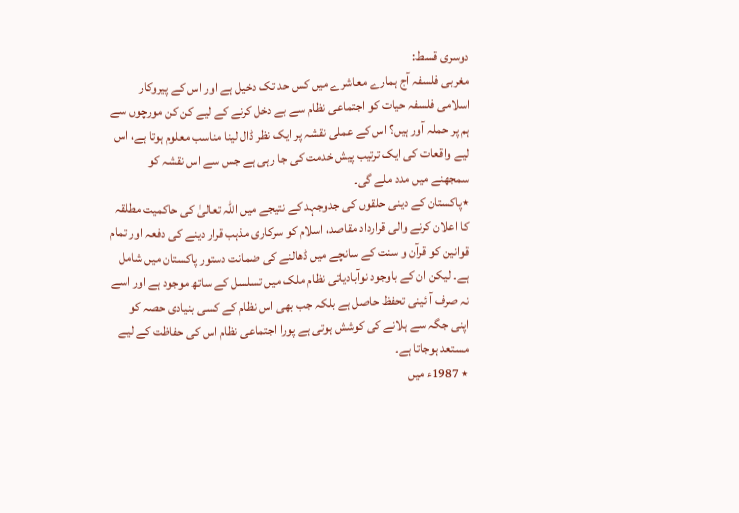دوسری قسط:
مغربی فلسفہ آج ہمارے معاشرے میں کس حد تک دخیل ہے اور اس کے پیروکار اسلامی فلسفہ حیات کو اجتماعی نظام سے بے دخل کرنے کے لیے کن کن مورچوں سے ہم پر حملہ آور ہیں؟ اس کے عملی نقشہ پر ایک نظر ڈال لینا مناسب معلوم ہوتا ہے، اس لیے واقعات کی ایک ترتیب پیش خدمت کی جا رہی ہے جس سے اس نقشہ کو سمجھنے میں مدد ملے گی۔
٭پاکستان کے دینی حلقوں کی جدوجہد کے نتیجے میں اللہ تعالیٰ کی حاکمیت مطلقہ کا اعلان کرنے والی قرارداد مقاصد، اسلام کو سرکاری مذہب قرار دینے کی دفعہ اور تمام قوانین کو قرآن و سنت کے سانچے میں ڈھالنے کی ضمانت دستور پاکستان میں شامل ہے۔ لیکن ان کے باوجود نوآبادیاتی نظام ملک میں تسلسل کے ساتھ موجود ہے اور اسے نہ صرف آ ئینی تحفظ حاصل ہے بلکہ جب بھی اس نظام کے کسی بنیادی حصہ کو اپنی جگہ سے ہلانے کی کوشش ہوتی ہے پورا اجتماعی نظام اس کی حفاظت کے لیے مستعد ہوجاتا ہے۔
٭ 1987ء میں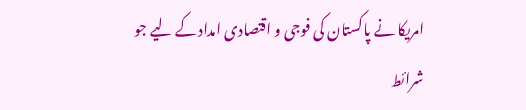امریکا نے پاکستان کی فوجی و اقتصادی امداد کے لیے جو شرائط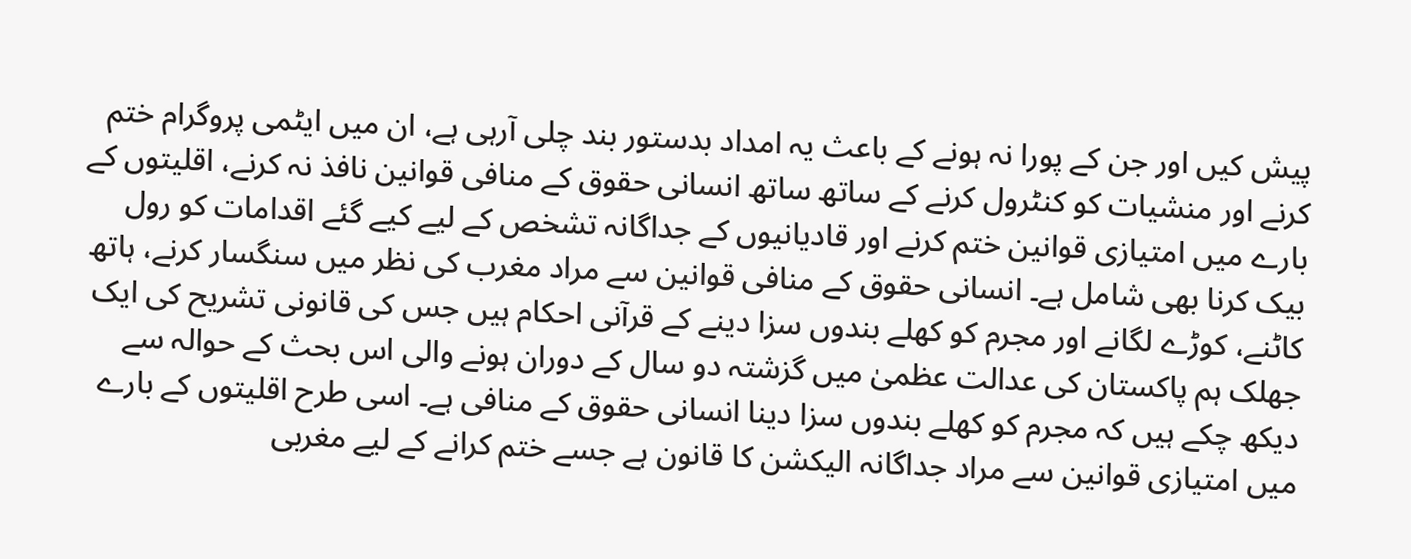پیش کیں اور جن کے پورا نہ ہونے کے باعث یہ امداد بدستور بند چلی آرہی ہے، ان میں ایٹمی پروگرام ختم کرنے اور منشیات کو کنٹرول کرنے کے ساتھ ساتھ انسانی حقوق کے منافی قوانین نافذ نہ کرنے، اقلیتوں کے بارے میں امتیازی قوانین ختم کرنے اور قادیانیوں کے جداگانہ تشخص کے لیے کیے گئے اقدامات کو رول بیک کرنا بھی شامل ہے۔ انسانی حقوق کے منافی قوانین سے مراد مغرب کی نظر میں سنگسار کرنے، ہاتھ کاٹنے، کوڑے لگانے اور مجرم کو کھلے بندوں سزا دینے کے قرآنی احکام ہیں جس کی قانونی تشریح کی ایک جھلک ہم پاکستان کی عدالت عظمیٰ میں گزشتہ دو سال کے دوران ہونے والی اس بحث کے حوالہ سے دیکھ چکے ہیں کہ مجرم کو کھلے بندوں سزا دینا انسانی حقوق کے منافی ہے۔ اسی طرح اقلیتوں کے بارے میں امتیازی قوانین سے مراد جداگانہ الیکشن کا قانون ہے جسے ختم کرانے کے لیے مغربی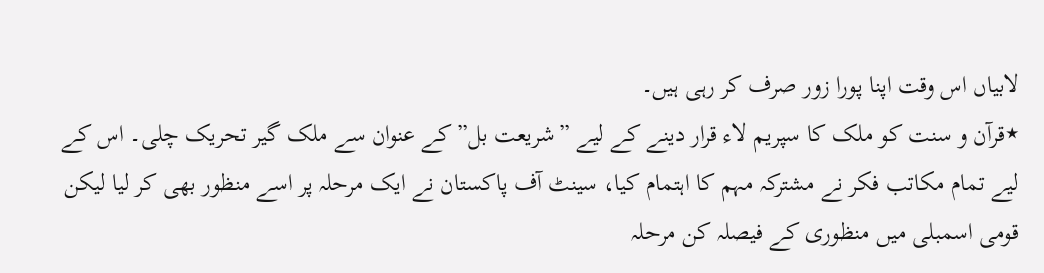لابیاں اس وقت اپنا پورا زور صرف کر رہی ہیں۔
٭قرآن و سنت کو ملک کا سپریم لاء قرار دینے کے لیے ”شریعت بل” کے عنوان سے ملک گیر تحریک چلی۔ اس کے لیے تمام مکاتب فکر نے مشترکہ مہم کا اہتمام کیا، سینٹ آف پاکستان نے ایک مرحلہ پر اسے منظور بھی کر لیا لیکن قومی اسمبلی میں منظوری کے فیصلہ کن مرحلہ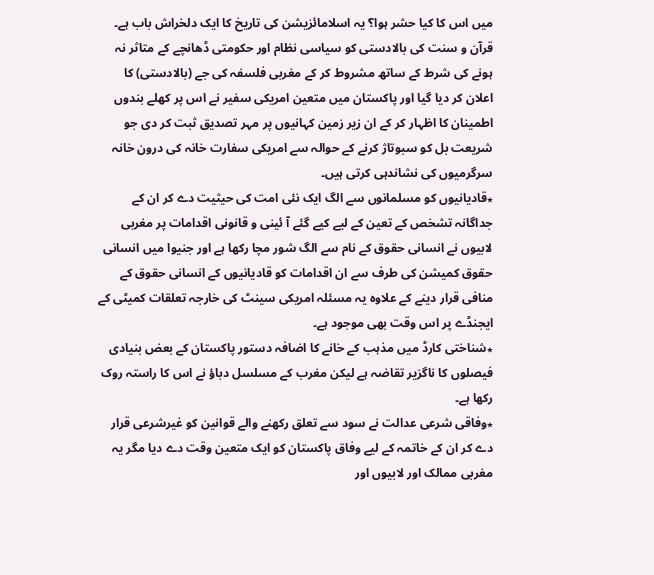میں اس کا کیا حشر ہوا؟ یہ اسلامائزیشن کی تاریخ کا ایک دلخراش باب ہے۔ قرآن و سنت کی بالادستی کو سیاسی نظام اور حکومتی ڈھانچے کے متاثر نہ ہونے کی شرط کے ساتھ مشروط کر کے مغربی فلسفہ کی جے (بالادستی) کا اعلان کر دیا گیا اور پاکستان میں متعین امریکی سفیر نے اس پر کھلے بندوں اطمینان کا اظہار کر کے ان زیر زمین کہانیوں پر مہر تصدیق ثبت کر دی جو شریعت بل کو سبوتاژ کرنے کے حوالہ سے امریکی سفارت خانہ کی درون خانہ سرگرمیوں کی نشاندہی کرتی ہیں۔
٭قادیانیوں کو مسلمانوں سے الگ ایک نئی امت کی حیثیت دے کر ان کے جداگانہ تشخص کے تعین کے لیے کیے گئے آ ئینی و قانونی اقدامات پر مغربی لابیوں نے انسانی حقوق کے نام سے الگ شور مچا رکھا ہے اور جنیوا میں انسانی حقوق کمیشن کی طرف سے ان اقدامات کو قادیانیوں کے انسانی حقوق کے منافی قرار دینے کے علاوہ یہ مسئلہ امریکی سینٹ کی خارجہ تعلقات کمیٹی کے ایجنڈے پر اس وقت بھی موجود ہے۔
٭شناختی کارڈ میں مذہب کے خانے کا اضافہ دستور پاکستان کے بعض بنیادی فیصلوں کا ناگزیر تقاضہ ہے لیکن مغرب کے مسلسل دباؤ نے اس کا راستہ روک رکھا ہے۔
٭وفاقی شرعی عدالت نے سود سے تعلق رکھنے والے قوانین کو غیرشرعی قرار دے کر ان کے خاتمہ کے لیے وفاق پاکستان کو ایک متعین وقت دے دیا مگر یہ مغربی ممالک اور لابیوں اور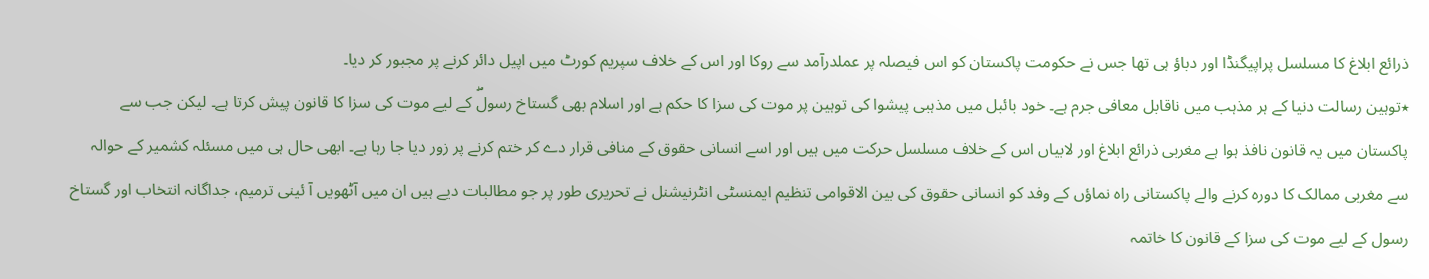ذرائع ابلاغ کا مسلسل پراپیگنڈا اور دباؤ ہی تھا جس نے حکومت پاکستان کو اس فیصلہ پر عملدرآمد سے روکا اور اس کے خلاف سپریم کورٹ میں اپیل دائر کرنے پر مجبور کر دیا۔
٭توہین رسالت دنیا کے ہر مذہب میں ناقابل معافی جرم ہے۔ خود بائبل میں مذہبی پیشوا کی توہین پر موت کی سزا کا حکم ہے اور اسلام بھی گستاخ رسولۖ کے لیے موت کی سزا کا قانون پیش کرتا ہے۔ لیکن جب سے پاکستان میں یہ قانون نافذ ہوا ہے مغربی ذرائع ابلاغ اور لابیاں اس کے خلاف مسلسل حرکت میں ہیں اور اسے انسانی حقوق کے منافی قرار دے کر ختم کرنے پر زور دیا جا رہا ہے۔ ابھی حال ہی میں مسئلہ کشمیر کے حوالہ سے مغربی ممالک کا دورہ کرنے والے پاکستانی راہ نماؤں کے وفد کو انسانی حقوق کی بین الاقوامی تنظیم ایمنسٹی انٹرنیشنل نے تحریری طور پر جو مطالبات دیے ہیں ان میں آٹھویں آ ئینی ترمیم، جداگانہ انتخاب اور گستاخ رسول کے لیے موت کی سزا کے قانون کا خاتمہ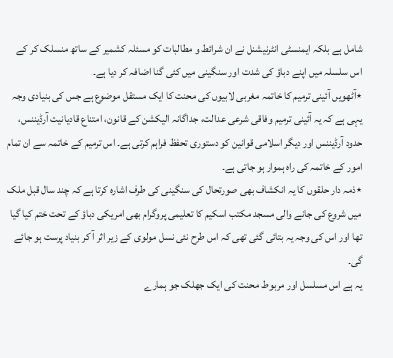شامل ہے بلکہ ایمنسٹی انٹرنیشنل نے ان شرائط و مطالبات کو مسئلہ کشمیر کے ساتھ منسلک کر کے اس سلسلہ میں اپنے دباؤ کی شدت اور سنگینی میں کئی گنا اضافہ کر دیا ہے۔
٭آٹھویں آئینی ترمیم کا خاتمہ مغربی لابیوں کی محنت کا ایک مستقل موضوع ہے جس کی بنیادی وجہ یہی ہے کہ یہ آئینی ترمیم وفاقی شرعی عدالت، جداگانہ الیکشن کے قانون، امتناع قادیانیت آرڈیننس، حدود آرڈیننس اور دیگر اسلامی قوانین کو دستوری تحفظ فراہم کرتی ہے۔ اس ترمیم کے خاتمہ سے ان تمام امور کے خاتمہ کی راہ ہموار ہو جاتی ہے۔
٭ذمہ دار حلقوں کا یہ انکشاف بھی صورتحال کی سنگینی کی طرف اشارہ کرتا ہے کہ چند سال قبل ملک میں شروع کی جانے والی مسجد مکتب اسکیم کا تعلیمی پروگرام بھی امریکی دباؤ کے تحت ختم کیا گیا تھا اور اس کی وجہ یہ بتائی گئی تھی کہ اس طرح نئی نسل مولوی کے زیر اثر آ کر بنیاد پرست ہو جائے گی۔
یہ ہے اس مسلسل اور مربوط محنت کی ایک جھلک جو ہمارے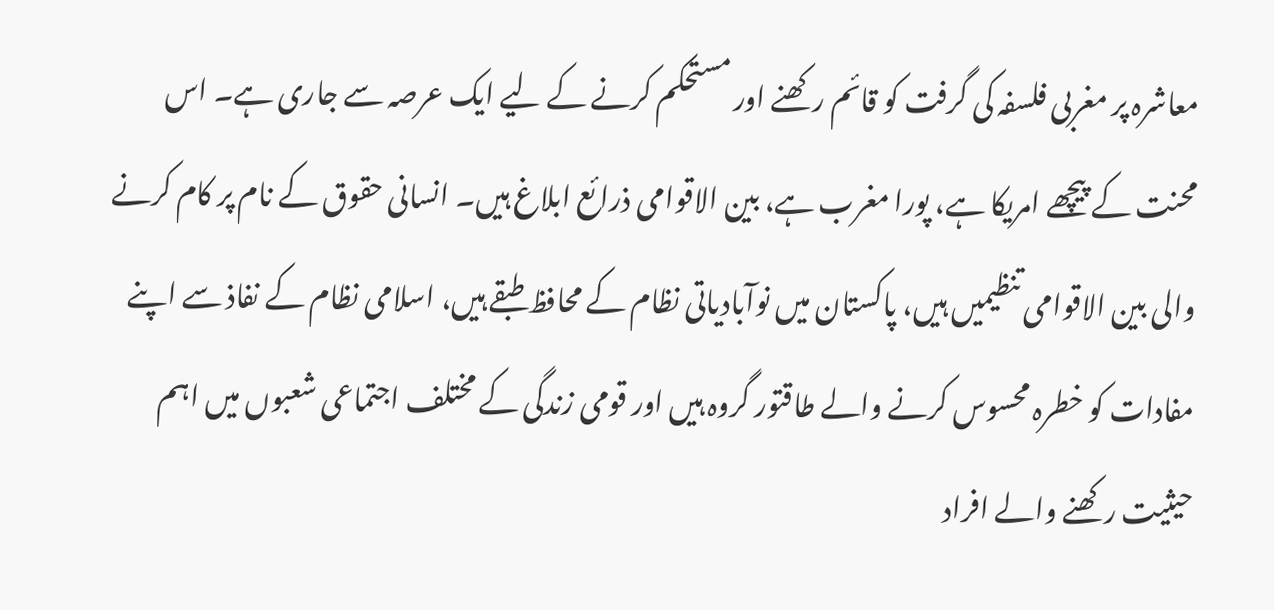معاشرہ پر مغربی فلسفہ کی گرفت کو قائم رکھنے اور مستحکم کرنے کے لیے ایک عرصہ سے جاری ہے۔ اس محنت کے پیچھے امریکا ہے، پورا مغرب ہے، بین الاقوامی ذرائع ابلاغ ہیں۔ انسانی حقوق کے نام پر کام کرنے والی بین الاقوامی تنظیمیں ہیں، پاکستان میں نوآبادیاتی نظام کے محافظ طبقے ہیں، اسلامی نظام کے نفاذ سے اپنے مفادات کو خطرہ محسوس کرنے والے طاقتور گروہ ہیں اور قومی زندگی کے مختلف اجتماعی شعبوں میں اہم حیثیت رکھنے والے افراد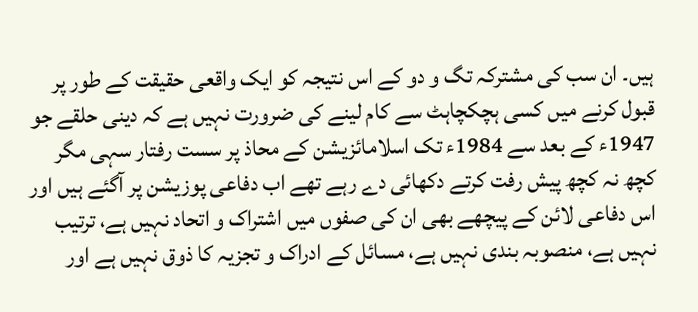ہیں۔ ان سب کی مشترکہ تگ و دو کے اس نتیجہ کو ایک واقعی حقیقت کے طور پر قبول کرنے میں کسی ہچکچاہٹ سے کام لینے کی ضرورت نہیں ہے کہ دینی حلقے جو 1947ء کے بعد سے 1984ء تک اسلامائزیشن کے محاذ پر سست رفتار سہی مگر کچھ نہ کچھ پیش رفت کرتے دکھائی دے رہے تھے اب دفاعی پوزیشن پر آگئے ہیں اور اس دفاعی لائن کے پیچھے بھی ان کی صفوں میں اشتراک و اتحاد نہیں ہے، ترتیب نہیں ہے، منصوبہ بندی نہیں ہے، مسائل کے ادراک و تجزیہ کا ذوق نہیں ہے اور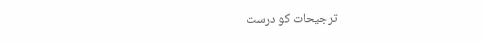ترجیحات کو درست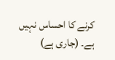کرنے کا احساس نہیں ہے۔ (جاری ہے)